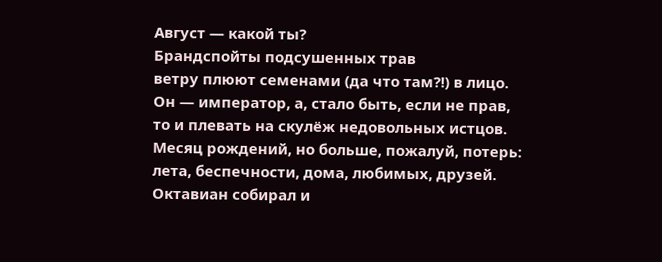Август — какой ты?
Брандспойты подсушенных трав
ветру плюют семенами (да что там?!) в лицо.
Он — император, а, стало быть, если не прав,
то и плевать на скулёж недовольных истцов.
Месяц рождений, но больше, пожалуй, потерь:
лета, беспечности, дома, любимых, друзей.
Октавиан собирал и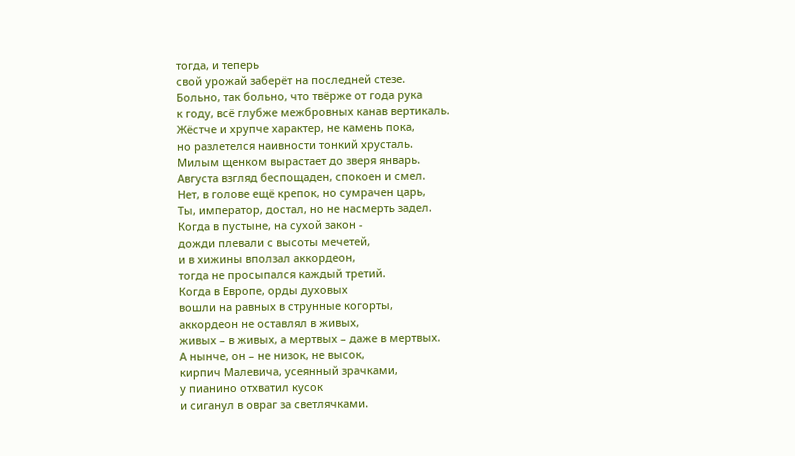тогда, и теперь
свой урожай заберёт на последней стезе.
Больно, так больно, что твёрже от года рука
к году, всё глубже межбровных канав вертикаль.
Жёстче и хрупче характер, не камень пока,
но разлетелся наивности тонкий хрусталь.
Милым щенком вырастает до зверя январь.
Августа взгляд беспощаден, спокоен и смел.
Нет, в голове ещё крепок, но сумрачен царь,
Ты, император, достал, но не насмерть задел.
Когда в пустыне, на сухой закон -
дожди плевали с высоты мечетей,
и в хижины вползал аккордеон,
тогда не просыпался каждый третий.
Когда в Европе, орды духовых
вошли на равных в струнные когорты,
аккордеон не оставлял в живых,
живых – в живых, а мертвых – даже в мертвых.
А нынче, он – не низок, не высок,
кирпич Малевича, усеянный зрачками,
у пианино отхватил кусок
и сиганул в овраг за светлячками.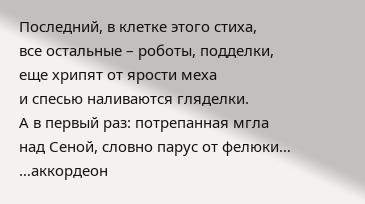Последний, в клетке этого стиха,
все остальные – роботы, подделки,
еще хрипят от ярости меха
и спесью наливаются гляделки.
А в первый раз: потрепанная мгла
над Сеной, словно парус от фелюки…
…аккордеон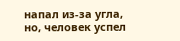напал из-за угла,
но, человек успел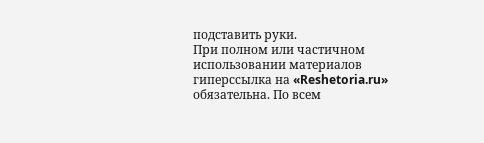подставить руки.
При полном или частичном использовании материалов гиперссылка на «Reshetoria.ru» обязательна. По всем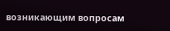возникающим вопросам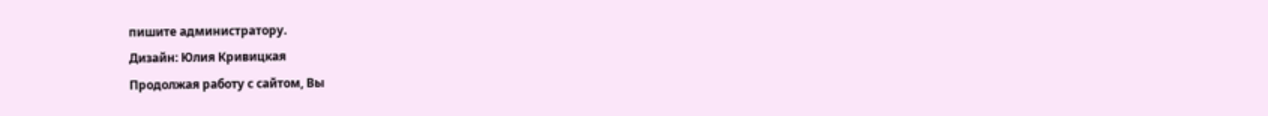пишите администратору.
Дизайн: Юлия Кривицкая
Продолжая работу с сайтом, Вы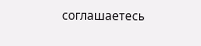соглашаетесь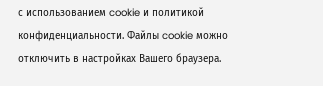с использованием cookie и политикой конфиденциальности. Файлы cookie можно отключить в настройках Вашего браузера.